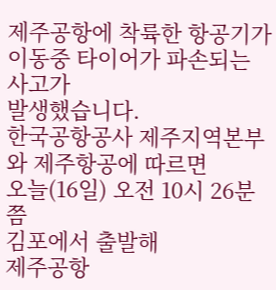제주공항에 착륙한 항공기가 이동중 타이어가 파손되는 사고가
발생했습니다.
한국공항공사 제주지역본부와 제주항공에 따르면
오늘(16일) 오전 10시 26분쯤
김포에서 출발해
제주공항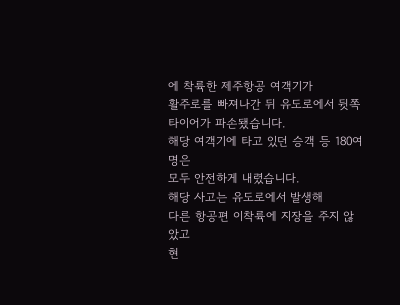에 착륙한 제주항공 여객기가
활주로를 빠져나간 뒤 유도로에서 뒷쪽 타이어가 파손됐습니다.
해당 여객기에 타고 있던 승객 등 180여 명은
모두 안전하게 내렸습니다.
해당 사고는 유도로에서 발생해
다른 항공편 이착륙에 지장을 주지 않았고
현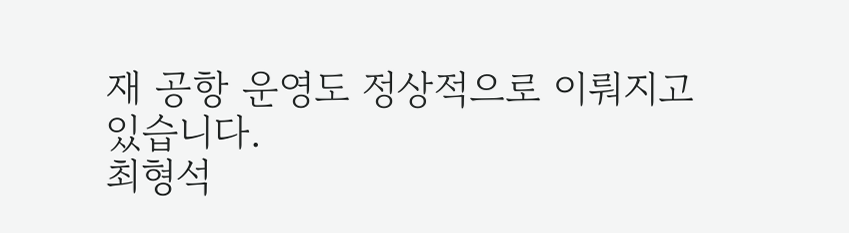재 공항 운영도 정상적으로 이뤄지고 있습니다.
최형석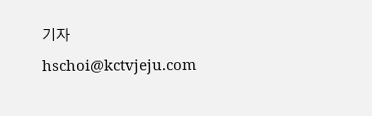기자
hschoi@kctvjeju.com